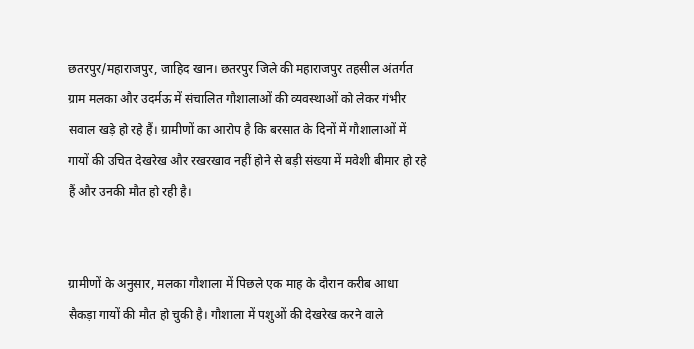छतरपुर/महाराजपुर, जाहिद खान। छतरपुर जिले की महाराजपुर तहसील अंतर्गत ग्राम मलका और उदर्मऊ में संचालित गौशालाओं की व्यवस्थाओं को लेकर गंभीर सवाल खड़े हो रहे हैं। ग्रामीणों का आरोप है कि बरसात के दिनों में गौशालाओं में गायों की उचित देखरेख और रखरखाव नहीं होने से बड़ी संख्या में मवेशी बीमार हो रहे हैं और उनकी मौत हो रही है।


ग्रामीणों के अनुसार, मलका गौशाला में पिछले एक माह के दौरान करीब आधा सैकड़ा गायों की मौत हो चुकी है। गौशाला में पशुओं की देखरेख करने वाले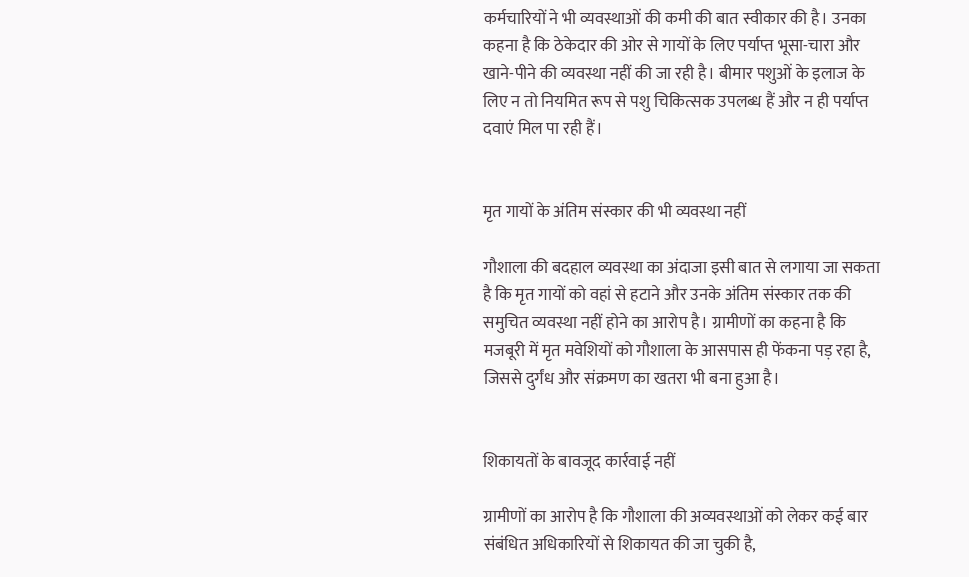कर्मचारियों ने भी व्यवस्थाओं की कमी की बात स्वीकार की है। उनका कहना है कि ठेकेदार की ओर से गायों के लिए पर्याप्त भूसा-चारा और खाने-पीने की व्यवस्था नहीं की जा रही है। बीमार पशुओं के इलाज के लिए न तो नियमित रूप से पशु चिकित्सक उपलब्ध हैं और न ही पर्याप्त दवाएं मिल पा रही हैं।


मृत गायों के अंतिम संस्कार की भी व्यवस्था नहीं

गौशाला की बदहाल व्यवस्था का अंदाजा इसी बात से लगाया जा सकता है कि मृत गायों को वहां से हटाने और उनके अंतिम संस्कार तक की समुचित व्यवस्था नहीं होने का आरोप है। ग्रामीणों का कहना है कि मजबूरी में मृत मवेशियों को गौशाला के आसपास ही फेंकना पड़ रहा है, जिससे दुर्गंध और संक्रमण का खतरा भी बना हुआ है।


शिकायतों के बावजूद कार्रवाई नहीं

ग्रामीणों का आरोप है कि गौशाला की अव्यवस्थाओं को लेकर कई बार संबंधित अधिकारियों से शिकायत की जा चुकी है,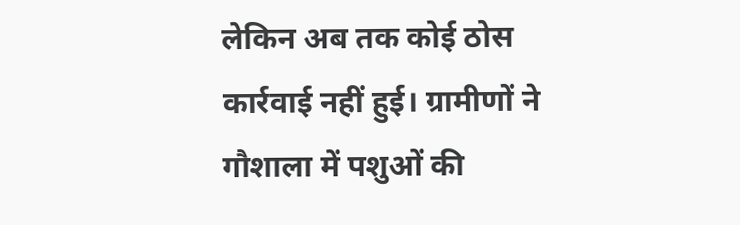लेकिन अब तक कोई ठोस कार्रवाई नहीं हुई। ग्रामीणों ने गौशाला में पशुओं की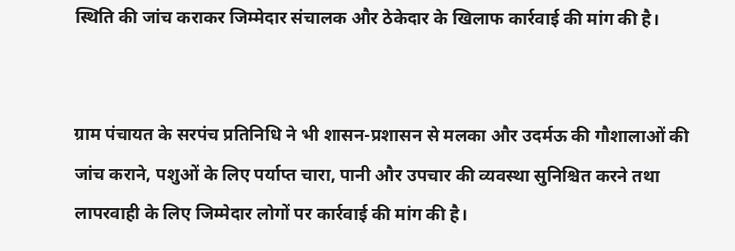स्थिति की जांच कराकर जिम्मेदार संचालक और ठेकेदार के खिलाफ कार्रवाई की मांग की है।


ग्राम पंचायत के सरपंच प्रतिनिधि ने भी शासन-प्रशासन से मलका और उदर्मऊ की गौशालाओं की जांच कराने, पशुओं के लिए पर्याप्त चारा, पानी और उपचार की व्यवस्था सुनिश्चित करने तथा लापरवाही के लिए जिम्मेदार लोगों पर कार्रवाई की मांग की है।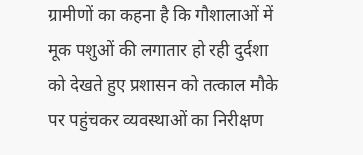ग्रामीणों का कहना है कि गौशालाओं में मूक पशुओं की लगातार हो रही दुर्दशा को देखते हुए प्रशासन को तत्काल मौके पर पहुंचकर व्यवस्थाओं का निरीक्षण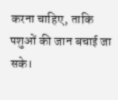करना चाहिए, ताकि पशुओं की जान बचाई जा सके।